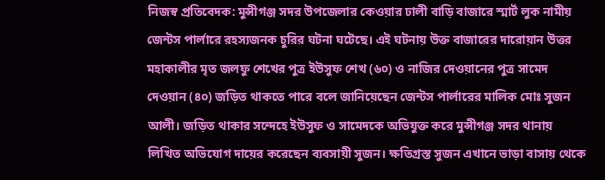নিজস্ব প্রতিবেদক: মুন্সীগঞ্জ সদর উপজেলার কেওয়ার ঢালী বাড়ি বাজারে স্মার্ট লুক নামীয় জেন্টস পার্লারে রহস্যজনক চুরির ঘটনা ঘটেছে। এই ঘটনায় উক্ত বাজারের দারোয়ান উত্তর মহাকালীর মৃত জলফু শেখের পুত্র ইউসুফ শেখ (৬০) ও নাজির দেওয়ানের পুত্র সামেদ দেওয়ান (৪০) জড়িত থাকতে পারে বলে জানিয়েছেন জেন্টস পার্লারের মালিক মোঃ সুজন আলী। জড়িত থাকার সন্দেহে ইউসুফ ও সামেদকে অভিযুক্ত করে মুন্সীগঞ্জ সদর থানায় লিখিত অভিযোগ দায়ের করেছেন ব্যবসায়ী সুজন। ক্ষতিগ্রস্ত সুজন এখানে ভাড়া বাসায় থেকে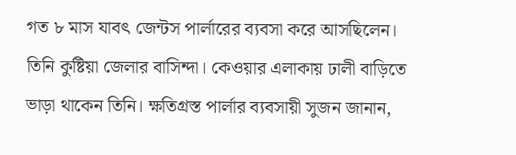গত ৮ মাস যাবৎ জেন্টস পার্লারের ব্যবসা করে আসছিলেন। তিনি কুষ্টিয়া জেলার বাসিন্দা। কেওয়ার এলাকায় ঢালী বাড়িতে ভাড়া থাকেন তিনি। ক্ষতিগ্রস্ত পার্লার ব্যবসায়ী সুজন জানান,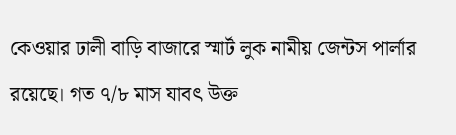কেওয়ার ঢালী বাড়ি বাজারে স্মার্ট লুক নামীয় জেন্টস পার্লার রয়েছে। গত ৭/৮ মাস যাবৎ উক্ত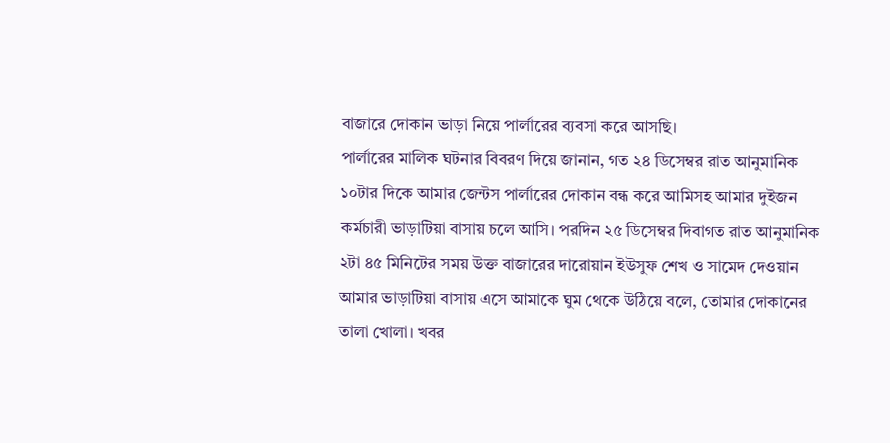বাজারে দোকান ভাড়া নিয়ে পার্লারের ব্যবসা করে আসছি।
পার্লারের মালিক ঘটনার বিবরণ দিয়ে জানান, গত ২৪ ডিসেম্বর রাত আনুমানিক ১০টার দিকে আমার জেন্টস পার্লারের দোকান বন্ধ করে আমিসহ আমার দুইজন কর্মচারী ভাড়াটিয়া বাসায় চলে আসি। পরদিন ২৫ ডিসেম্বর দিবাগত রাত আনুমানিক ২টা ৪৫ মিনিটের সময় উক্ত বাজারের দারোয়ান ইউসুফ শেখ ও সামেদ দেওয়ান আমার ভাড়াটিয়া বাসায় এসে আমাকে ঘুম থেকে উঠিয়ে বলে, তোমার দোকানের তালা খোলা। খবর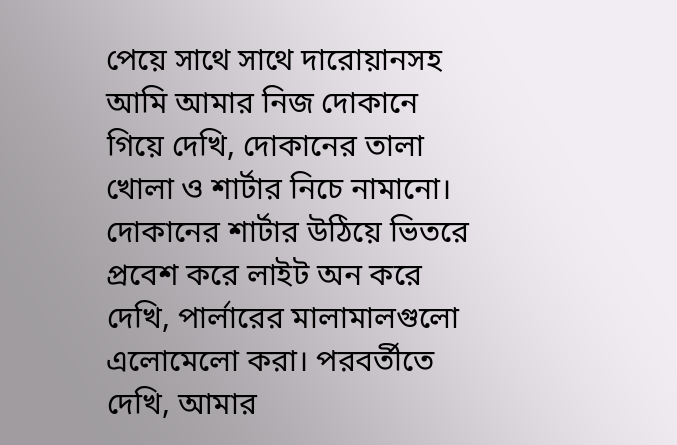পেয়ে সাথে সাথে দারোয়ানসহ আমি আমার নিজ দোকানে গিয়ে দেখি, দোকানের তালা খোলা ও শার্টার নিচে নামানো। দোকানের শার্টার উঠিয়ে ভিতরে প্রবেশ করে লাইট অন করে দেখি, পার্লারের মালামালগুলো এলোমেলো করা। পরবর্তীতে দেখি, আমার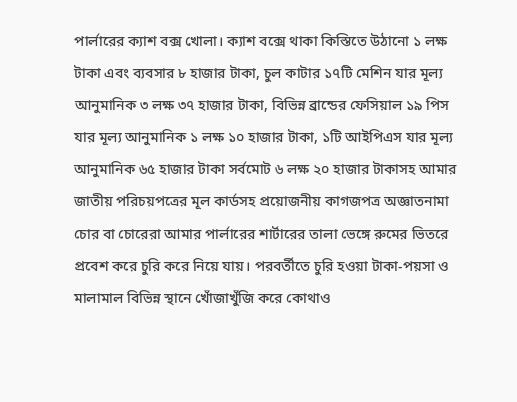পার্লারের ক্যাশ বক্স খোলা। ক্যাশ বক্সে থাকা কিস্তিতে উঠানো ১ লক্ষ টাকা এবং ব্যবসার ৮ হাজার টাকা, চুল কাটার ১৭টি মেশিন যার মূল্য আনুমানিক ৩ লক্ষ ৩৭ হাজার টাকা, বিভিন্ন ব্রান্ডের ফেসিয়াল ১৯ পিস যার মূল্য আনুমানিক ১ লক্ষ ১০ হাজার টাকা, ১টি আইপিএস যার মূল্য আনুমানিক ৬৫ হাজার টাকা সর্বমোট ৬ লক্ষ ২০ হাজার টাকাসহ আমার জাতীয় পরিচয়পত্রের মূল কার্ডসহ প্রয়োজনীয় কাগজপত্র অজ্ঞাতনামা চোর বা চোরেরা আমার পার্লারের শার্টারের তালা ভেঙ্গে রুমের ভিতরে প্রবেশ করে চুরি করে নিয়ে যায়। পরবর্তীতে চুরি হওয়া টাকা-পয়সা ও মালামাল বিভিন্ন স্থানে খোঁজাখুঁজি করে কোথাও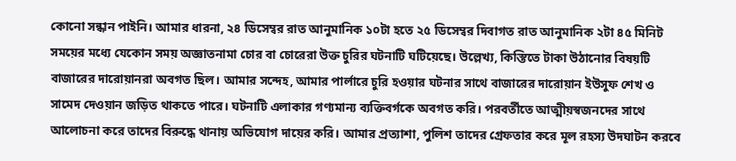কোনো সন্ধান পাইনি। আমার ধারনা, ২৪ ডিসেম্বর রাত আনুমানিক ১০টা হতে ২৫ ডিসেম্বর দিবাগত রাত আনুমানিক ২টা ৪৫ মিনিট সময়ের মধ্যে যেকোন সময় অজ্ঞাতনামা চোর বা চোরেরা উক্ত চুরির ঘটনাটি ঘটিয়েছে। উল্লেখ্য, কিস্তিতে টাকা উঠানোর বিষয়টি বাজারের দারোয়ানরা অবগত ছিল। আমার সন্দেহ, আমার পার্লারে চুরি হওয়ার ঘটনার সাথে বাজারের দারোয়ান ইউসুফ শেখ ও সামেদ দেওয়ান জড়িত থাকতে পারে। ঘটনাটি এলাকার গণ্যমান্য ব্যক্তিবর্গকে অবগত করি। পরবর্তীতে আত্মীয়স্বজনদের সাথে আলোচনা করে তাদের বিরুদ্ধে থানায় অভিযোগ দায়ের করি। আমার প্রত্যাশা, পুলিশ তাদের গ্রেফতার করে মূল রহস্য উদঘাটন করবে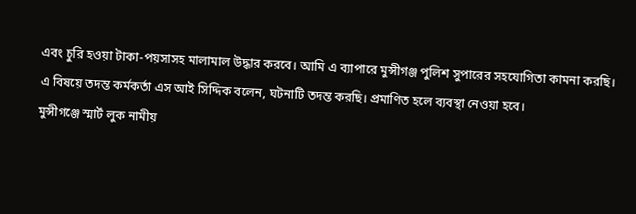এবং চুরি হওয়া টাকা-পয়সাসহ মালামাল উদ্ধার করবে। আমি এ ব্যাপারে মুন্সীগঞ্জ পুলিশ সুপারের সহযোগিতা কামনা করছি।
এ বিষয়ে তদন্ত কর্মকর্তা এস আই সিদ্দিক বলেন, ঘটনাটি তদন্ত করছি। প্রমাণিত হলে ব্যবস্থা নেওয়া হবে।
মুন্সীগঞ্জে স্মার্ট লুক নামীয়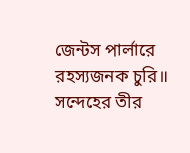জেন্টস পার্লারে রহস্যজনক চুরি॥ সন্দেহের তীর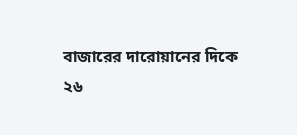বাজারের দারোয়ানের দিকে
২৬